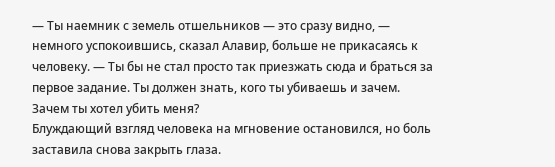— Ты наемник с земель отшельников — это сразу видно, — немного успокоившись, сказал Алавир, больше не прикасаясь к человеку. — Ты бы не стал просто так приезжать сюда и браться за первое задание. Ты должен знать, кого ты убиваешь и зачем. Зачем ты хотел убить меня?
Блуждающий взгляд человека на мгновение остановился, но боль заставила снова закрыть глаза.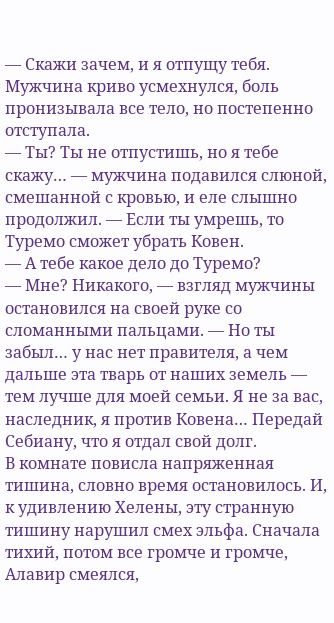— Скажи зачем, и я отпущу тебя.
Мужчина криво усмехнулся, боль пронизывала все тело, но постепенно отступала.
— Ты? Ты не отпустишь, но я тебе скажу… — мужчина подавился слюной, смешанной с кровью, и еле слышно продолжил. — Если ты умрешь, то Туремо сможет убрать Ковен.
— А тебе какое дело до Туремо?
— Мне? Никакого, — взгляд мужчины остановился на своей руке со сломанными пальцами. — Но ты забыл… у нас нет правителя, а чем дальше эта тварь от наших земель — тем лучше для моей семьи. Я не за вас, наследник, я против Ковена… Передай Себиану, что я отдал свой долг.
В комнате повисла напряженная тишина, словно время остановилось. И, к удивлению Хелены, эту странную тишину нарушил смех эльфа. Сначала тихий, потом все громче и громче, Алавир смеялся,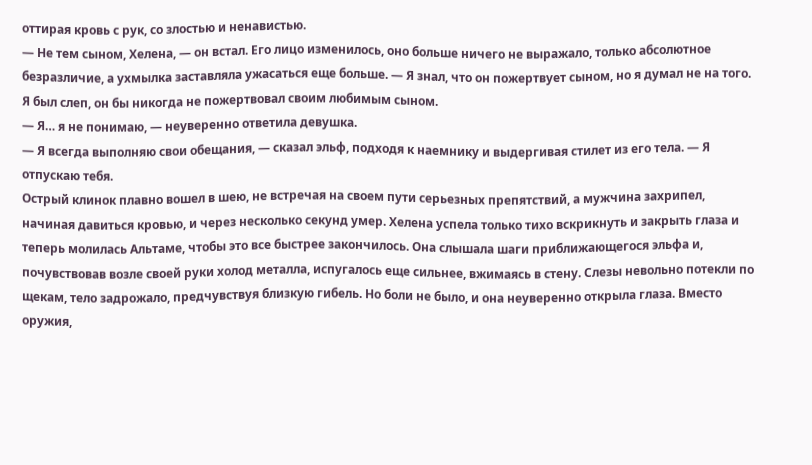оттирая кровь с рук, со злостью и ненавистью.
— Не тем сыном, Хелена, — он встал. Его лицо изменилось, оно больше ничего не выражало, только абсолютное безразличие, а ухмылка заставляла ужасаться еще больше. — Я знал, что он пожертвует сыном, но я думал не на того. Я был слеп, он бы никогда не пожертвовал своим любимым сыном.
— Я… я не понимаю, — неуверенно ответила девушка.
— Я всегда выполняю свои обещания, — сказал эльф, подходя к наемнику и выдергивая стилет из его тела. — Я отпускаю тебя.
Острый клинок плавно вошел в шею, не встречая на своем пути серьезных препятствий, а мужчина захрипел, начиная давиться кровью, и через несколько секунд умер. Хелена успела только тихо вскрикнуть и закрыть глаза и теперь молилась Альтаме, чтобы это все быстрее закончилось. Она слышала шаги приближающегося эльфа и, почувствовав возле своей руки холод металла, испугалось еще сильнее, вжимаясь в стену. Слезы невольно потекли по щекам, тело задрожало, предчувствуя близкую гибель. Но боли не было, и она неуверенно открыла глаза. Вместо оружия,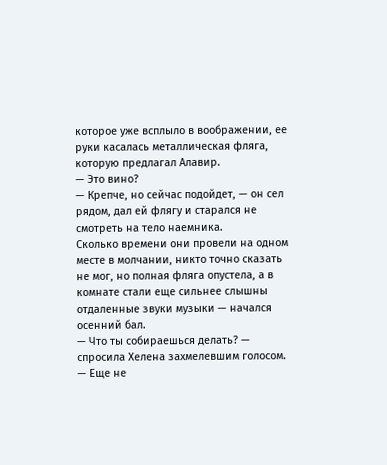которое уже всплыло в воображении, ее руки касалась металлическая фляга, которую предлагал Алавир.
— Это вино?
— Крепче, но сейчас подойдет, — он сел рядом, дал ей флягу и старался не смотреть на тело наемника.
Сколько времени они провели на одном месте в молчании, никто точно сказать не мог, но полная фляга опустела, а в комнате стали еще сильнее слышны отдаленные звуки музыки — начался осенний бал.
— Что ты собираешься делать? — спросила Хелена захмелевшим голосом.
— Еще не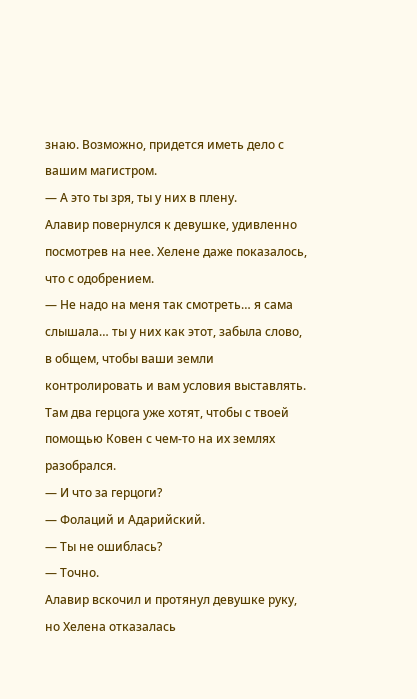знаю. Возможно, придется иметь дело с вашим магистром.
— А это ты зря, ты у них в плену.
Алавир повернулся к девушке, удивленно посмотрев на нее. Хелене даже показалось, что с одобрением.
— Не надо на меня так смотреть… я сама слышала… ты у них как этот, забыла слово, в общем, чтобы ваши земли контролировать и вам условия выставлять. Там два герцога уже хотят, чтобы с твоей помощью Ковен с чем-то на их землях разобрался.
— И что за герцоги?
— Фолаций и Адарийский.
— Ты не ошиблась?
— Точно.
Алавир вскочил и протянул девушке руку, но Хелена отказалась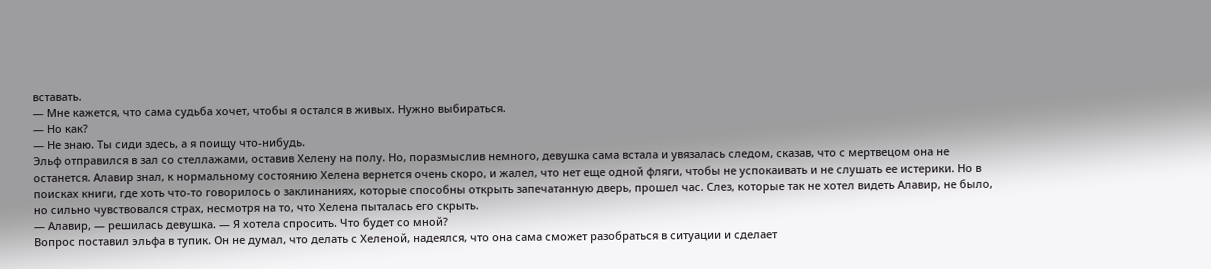вставать.
— Мне кажется, что сама судьба хочет, чтобы я остался в живых. Нужно выбираться.
— Но как?
— Не знаю. Ты сиди здесь, а я поищу что-нибудь.
Эльф отправился в зал со стеллажами, оставив Хелену на полу. Но, поразмыслив немного, девушка сама встала и увязалась следом, сказав, что с мертвецом она не останется. Алавир знал, к нормальному состоянию Хелена вернется очень скоро, и жалел, что нет еще одной фляги, чтобы не успокаивать и не слушать ее истерики. Но в поисках книги, где хоть что-то говорилось о заклинаниях, которые способны открыть запечатанную дверь, прошел час. Слез, которые так не хотел видеть Алавир, не было, но сильно чувствовался страх, несмотря на то, что Хелена пыталась его скрыть.
— Алавир, — решилась девушка. — Я хотела спросить. Что будет со мной?
Вопрос поставил эльфа в тупик. Он не думал, что делать с Хеленой, надеялся, что она сама сможет разобраться в ситуации и сделает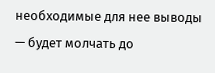необходимые для нее выводы — будет молчать до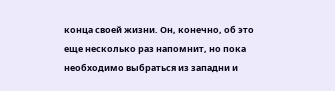конца своей жизни. Он, конечно, об это еще несколько раз напомнит, но пока необходимо выбраться из западни и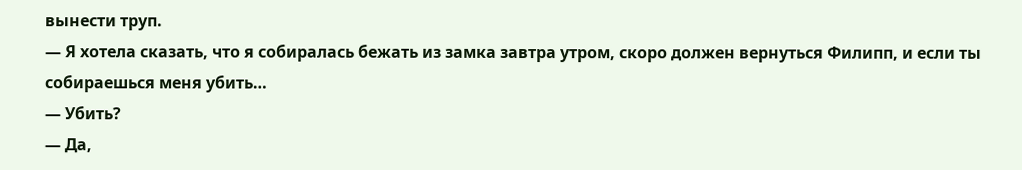вынести труп.
— Я хотела сказать, что я собиралась бежать из замка завтра утром, скоро должен вернуться Филипп, и если ты собираешься меня убить…
— Убить?
— Да,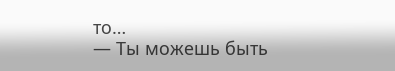то…
— Ты можешь быть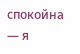спокойна — я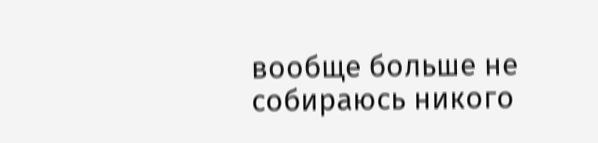вообще больше не собираюсь никого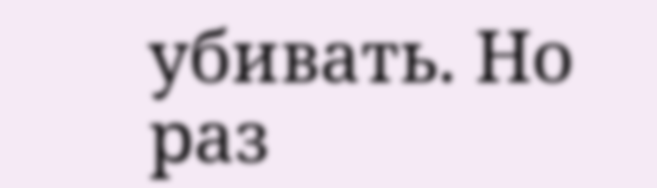убивать. Но раз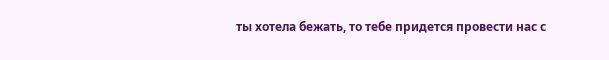ты хотела бежать, то тебе придется провести нас с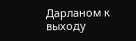Дарланом к выходу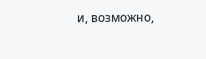и, возможно,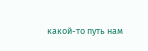какой-то путь нам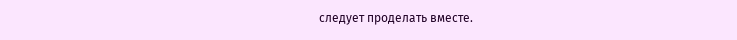следует проделать вместе.